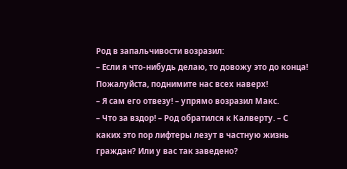Род в запальчивости возразил:
– Если я что-нибудь делаю, то довожу это до конца! Пожалуйста, поднимите нас всех наверх!
– Я сам его отвезу! – упрямо возразил Макс.
– Что за вздор! – Род обратился к Калверту. – С каких это пор лифтеры лезут в частную жизнь граждан? Или у вас так заведено?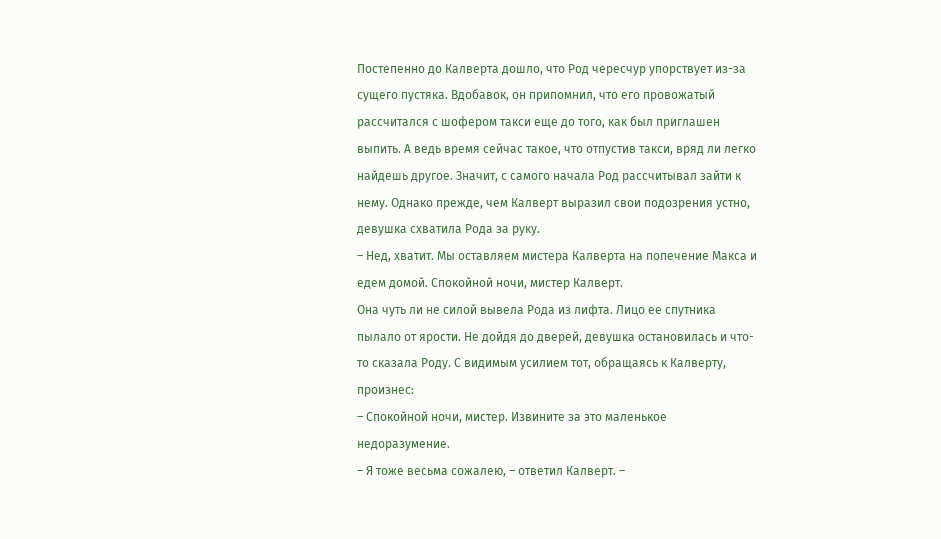Постепенно до Калверта дошло, что Род чересчур упорствует из-за сущего пустяка. Вдобавок, он припомнил, что его провожатый рассчитался с шофером такси еще до того, как был приглашен выпить. А ведь время сейчас такое, что отпустив такси, вряд ли легко найдешь другое. Значит, с самого начала Род рассчитывал зайти к нему. Однако прежде, чем Калверт выразил свои подозрения устно, девушка схватила Рода за руку.
– Нед, хватит. Мы оставляем мистера Калверта на попечение Макса и едем домой. Спокойной ночи, мистер Калверт.
Она чуть ли не силой вывела Рода из лифта. Лицо ее спутника пылало от ярости. Не дойдя до дверей, девушка остановилась и что-то сказала Роду. С видимым усилием тот, обращаясь к Калверту, произнес:
– Спокойной ночи, мистер. Извините за это маленькое недоразумение.
– Я тоже весьма сожалею, – ответил Калверт. –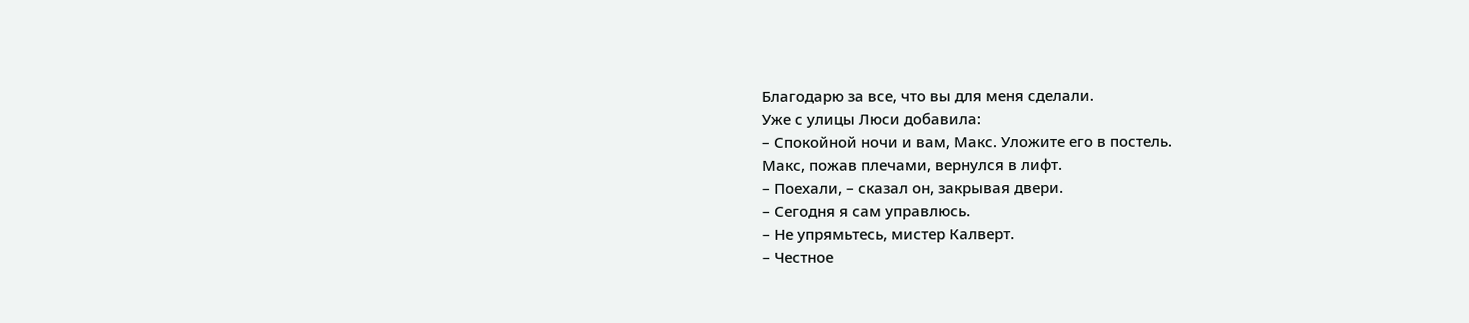Благодарю за все, что вы для меня сделали.
Уже с улицы Люси добавила:
– Спокойной ночи и вам, Макс. Уложите его в постель.
Макс, пожав плечами, вернулся в лифт.
– Поехали, – сказал он, закрывая двери.
– Сегодня я сам управлюсь.
– Не упрямьтесь, мистер Калверт.
– Честное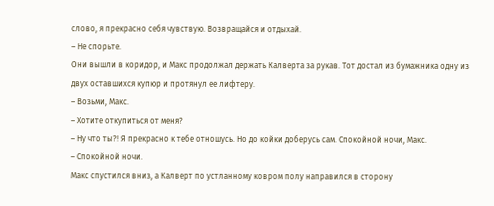слово, я прекрасно себя чувствую. Возвращайся и отдыхай.
– Не спорьте.
Они вышли в коридор, и Макс продолжал держать Калверта за рукав. Тот достал из бумажника одну из двух оставшихся купюр и протянул ее лифтеру.
– Возьми, Макс.
– Хотите откупиться от меня?
– Ну что ты?! Я прекрасно к тебе отношусь. Но до койки доберусь сам. Спокойной ночи, Макс.
– Спокойной ночи.
Макс спустился вниз, а Калверт по устланному ковром полу направился в сторону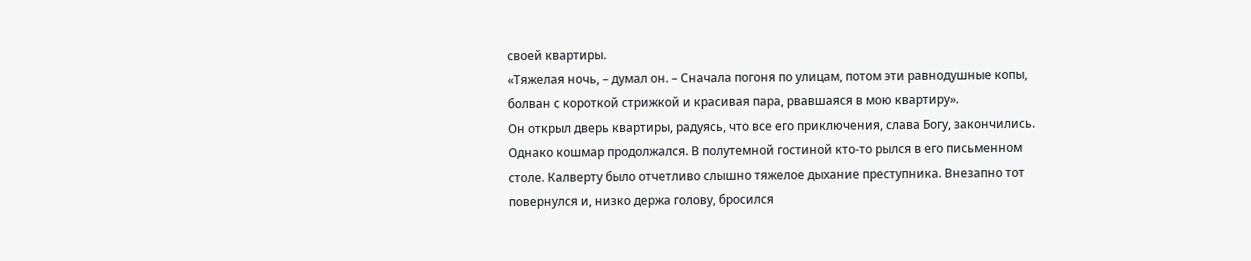своей квартиры.
«Тяжелая ночь, – думал он. – Сначала погоня по улицам, потом эти равнодушные копы, болван с короткой стрижкой и красивая пара, рвавшаяся в мою квартиру».
Он открыл дверь квартиры, радуясь, что все его приключения, слава Богу, закончились.
Однако кошмар продолжался. В полутемной гостиной кто-то рылся в его письменном столе. Калверту было отчетливо слышно тяжелое дыхание преступника. Внезапно тот повернулся и, низко держа голову, бросился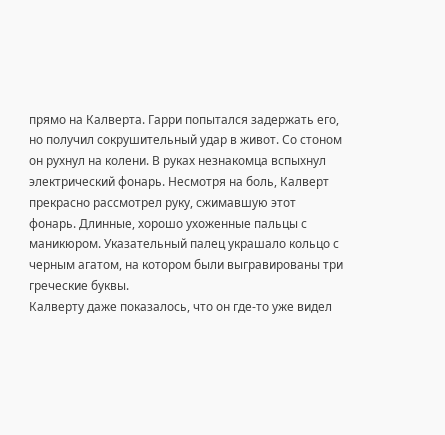прямо на Калверта. Гарри попытался задержать его, но получил сокрушительный удар в живот. Со стоном он рухнул на колени. В руках незнакомца вспыхнул электрический фонарь. Несмотря на боль, Калверт прекрасно рассмотрел руку, сжимавшую этот фонарь. Длинные, хорошо ухоженные пальцы с маникюром. Указательный палец украшало кольцо с черным агатом, на котором были выгравированы три греческие буквы.
Калверту даже показалось, что он где-то уже видел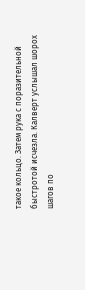такое кольцо. Затем рука с поразительной быстротой исчезла. Калверт услышал шорох шагов по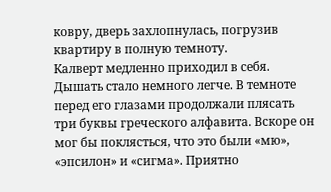ковру, дверь захлопнулась, погрузив квартиру в полную темноту.
Калверт медленно приходил в себя. Дышать стало немного легче. В темноте перед его глазами продолжали плясать три буквы греческого алфавита. Вскоре он мог бы поклясться, что это были «мю», «эпсилон» и «сигма». Приятно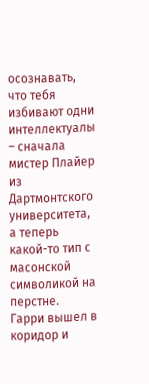осознавать, что тебя избивают одни интеллектуалы – сначала мистер Плайер из Дартмонтского университета, а теперь какой-то тип с масонской символикой на перстне.
Гарри вышел в коридор и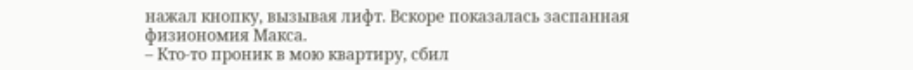нажал кнопку, вызывая лифт. Вскоре показалась заспанная физиономия Макса.
– Кто-то проник в мою квартиру, сбил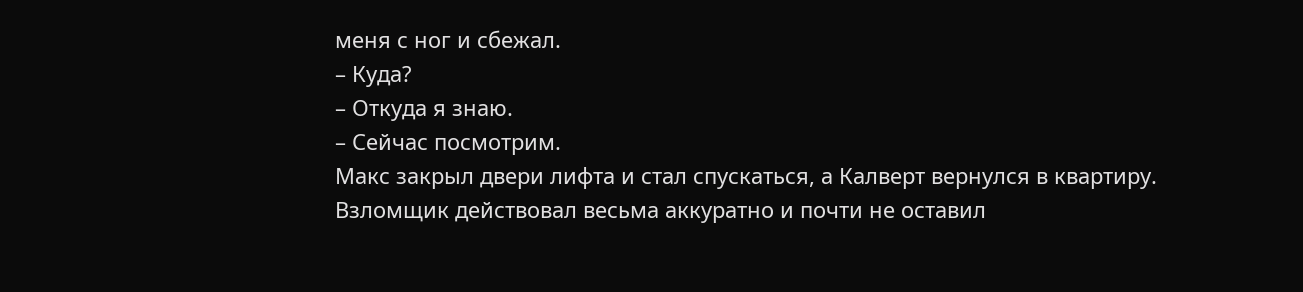меня с ног и сбежал.
– Куда?
– Откуда я знаю.
– Сейчас посмотрим.
Макс закрыл двери лифта и стал спускаться, а Калверт вернулся в квартиру.
Взломщик действовал весьма аккуратно и почти не оставил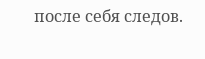после себя следов.